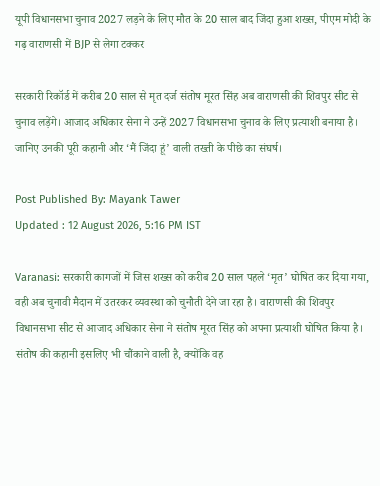यूपी विधानसभा चुनाव 2027 लड़ने के लिए मौत के 20 साल बाद जिंदा हुआ शख्स, पीएम मोदी के गढ़ वाराणसी में BJP से लेगा टक्कर

सरकारी रिकॉर्ड में करीब 20 साल से मृत दर्ज संतोष मूरत सिंह अब वाराणसी की शिवपुर सीट से चुनाव लड़ेंगे। आजाद अधिकार सेना ने उन्हें 2027 विधानसभा चुनाव के लिए प्रत्याशी बनाया है। जानिए उनकी पूरी कहानी और ‘मैं जिंदा हूं’ वाली तख्ती के पीछे का संघर्ष।

Post Published By: Mayank Tawer
Updated : 12 August 2026, 5:16 PM IST

Varanasi: सरकारी कागजों में जिस शख्स को करीब 20 साल पहले ‘मृत’ घोषित कर दिया गया, वही अब चुनावी मैदान में उतरकर व्यवस्था को चुनौती देने जा रहा है। वाराणसी की शिवपुर विधानसभा सीट से आजाद अधिकार सेना ने संतोष मूरत सिंह को अपना प्रत्याशी घोषित किया है। संतोष की कहानी इसलिए भी चौंकाने वाली है, क्योंकि वह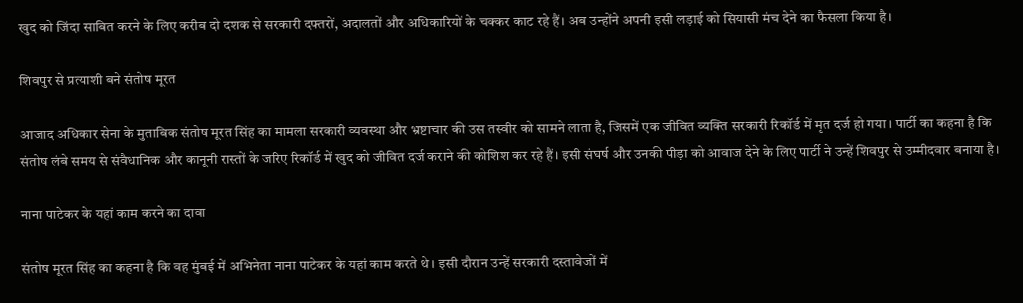खुद को जिंदा साबित करने के लिए करीब दो दशक से सरकारी दफ्तरों, अदालतों और अधिकारियों के चक्कर काट रहे हैं। अब उन्होंने अपनी इसी लड़ाई को सियासी मंच देने का फैसला किया है।

शिवपुर से प्रत्याशी बने संतोष मूरत

आजाद अधिकार सेना के मुताबिक संतोष मूरत सिंह का मामला सरकारी व्यवस्था और भ्रष्टाचार की उस तस्वीर को सामने लाता है, जिसमें एक जीवित व्यक्ति सरकारी रिकॉर्ड में मृत दर्ज हो गया। पार्टी का कहना है कि संतोष लंबे समय से संवैधानिक और कानूनी रास्तों के जरिए रिकॉर्ड में खुद को जीवित दर्ज कराने की कोशिश कर रहे हैं। इसी संघर्ष और उनकी पीड़ा को आवाज देने के लिए पार्टी ने उन्हें शिवपुर से उम्मीदवार बनाया है।

नाना पाटेकर के यहां काम करने का दावा

संतोष मूरत सिंह का कहना है कि वह मुंबई में अभिनेता नाना पाटेकर के यहां काम करते थे। इसी दौरान उन्हें सरकारी दस्तावेजों में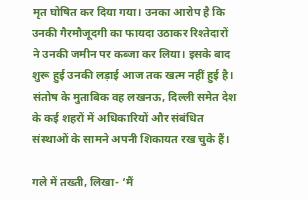मृत घोषित कर दिया गया। उनका आरोप है कि उनकी गैरमौजूदगी का फायदा उठाकर रिश्तेदारों ने उनकी जमीन पर कब्जा कर लिया। इसके बाद शुरू हुई उनकी लड़ाई आज तक खत्म नहीं हुई है। संतोष के मुताबिक वह लखनऊ, दिल्ली समेत देश के कई शहरों में अधिकारियों और संबंधित संस्थाओं के सामने अपनी शिकायत रख चुके हैं।

गले में तख्ती, लिखा- ‘मैं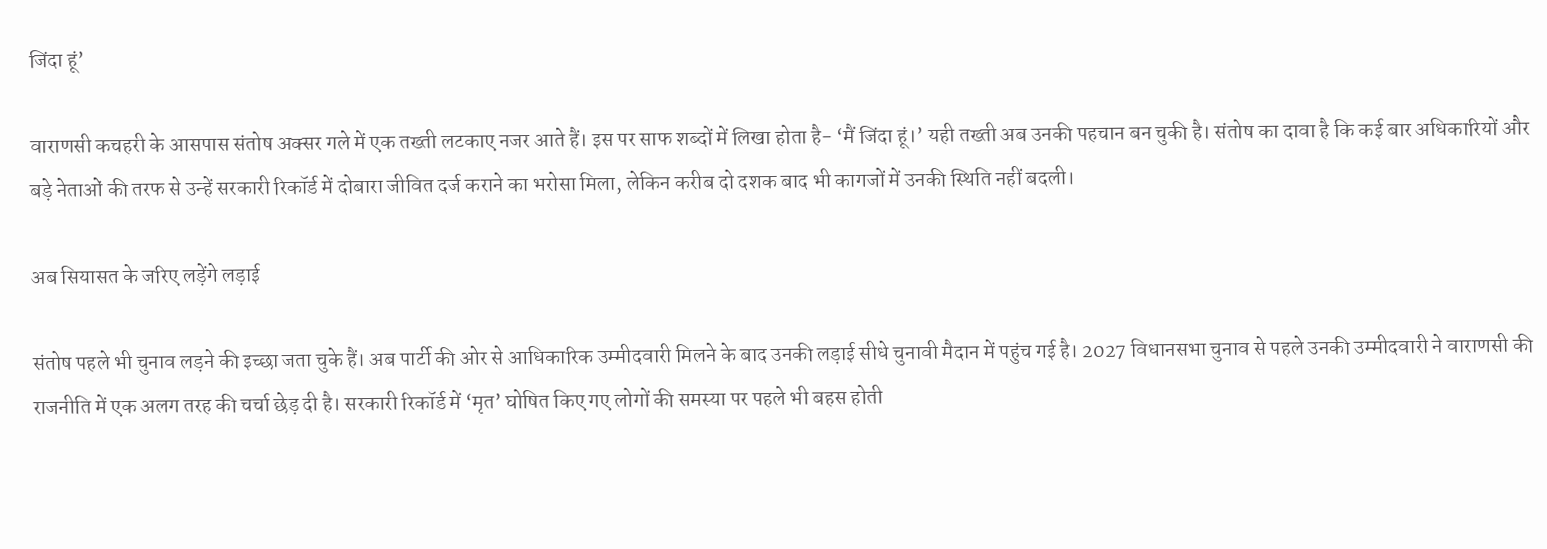जिंदा हूं’

वाराणसी कचहरी के आसपास संतोष अक्सर गले में एक तख्ती लटकाए नजर आते हैं। इस पर साफ शब्दों में लिखा होता है- ‘मैं जिंदा हूं।’ यही तख्ती अब उनकी पहचान बन चुकी है। संतोष का दावा है कि कई बार अधिकारियों और बड़े नेताओं की तरफ से उन्हें सरकारी रिकॉर्ड में दोबारा जीवित दर्ज कराने का भरोसा मिला, लेकिन करीब दो दशक बाद भी कागजों में उनकी स्थिति नहीं बदली।

अब सियासत के जरिए लड़ेंगे लड़ाई

संतोष पहले भी चुनाव लड़ने की इच्छा जता चुके हैं। अब पार्टी की ओर से आधिकारिक उम्मीदवारी मिलने के बाद उनकी लड़ाई सीधे चुनावी मैदान में पहुंच गई है। 2027 विधानसभा चुनाव से पहले उनकी उम्मीदवारी ने वाराणसी की राजनीति में एक अलग तरह की चर्चा छेड़ दी है। सरकारी रिकॉर्ड में ‘मृत’ घोषित किए गए लोगों की समस्या पर पहले भी बहस होती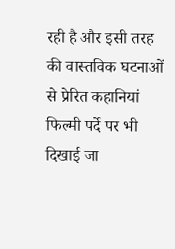रही है और इसी तरह की वास्तविक घटनाओं से प्रेरित कहानियां फिल्मी पर्दे पर भी दिखाई जा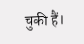चुकी हैं।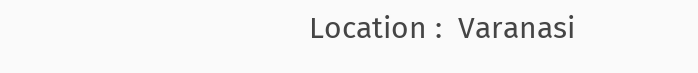Location :  Varanasi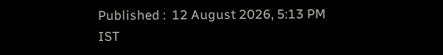Published :  12 August 2026, 5:13 PM IST